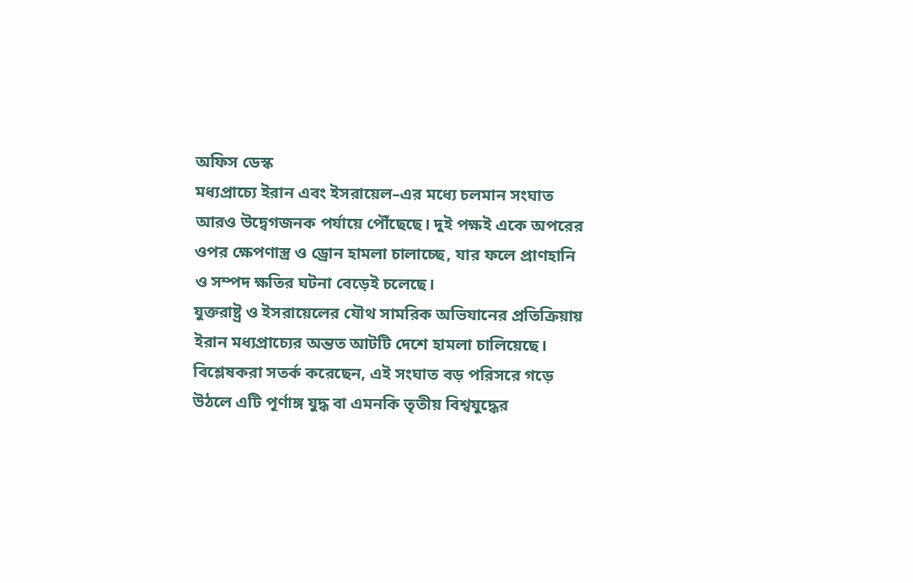অফিস ডেস্ক
মধ্যপ্রাচ্যে ইরান এবং ইসরায়েল–এর মধ্যে চলমান সংঘাত আরও উদ্বেগজনক পর্যায়ে পৌঁছেছে। দুই পক্ষই একে অপরের ওপর ক্ষেপণাস্ত্র ও ড্রোন হামলা চালাচ্ছে, যার ফলে প্রাণহানি ও সম্পদ ক্ষতির ঘটনা বেড়েই চলেছে।
যুক্তরাষ্ট্র ও ইসরায়েলের যৌথ সামরিক অভিযানের প্রতিক্রিয়ায় ইরান মধ্যপ্রাচ্যের অন্তত আটটি দেশে হামলা চালিয়েছে। বিশ্লেষকরা সতর্ক করেছেন, এই সংঘাত বড় পরিসরে গড়ে উঠলে এটি পূর্ণাঙ্গ যুদ্ধ বা এমনকি তৃতীয় বিশ্বযুদ্ধের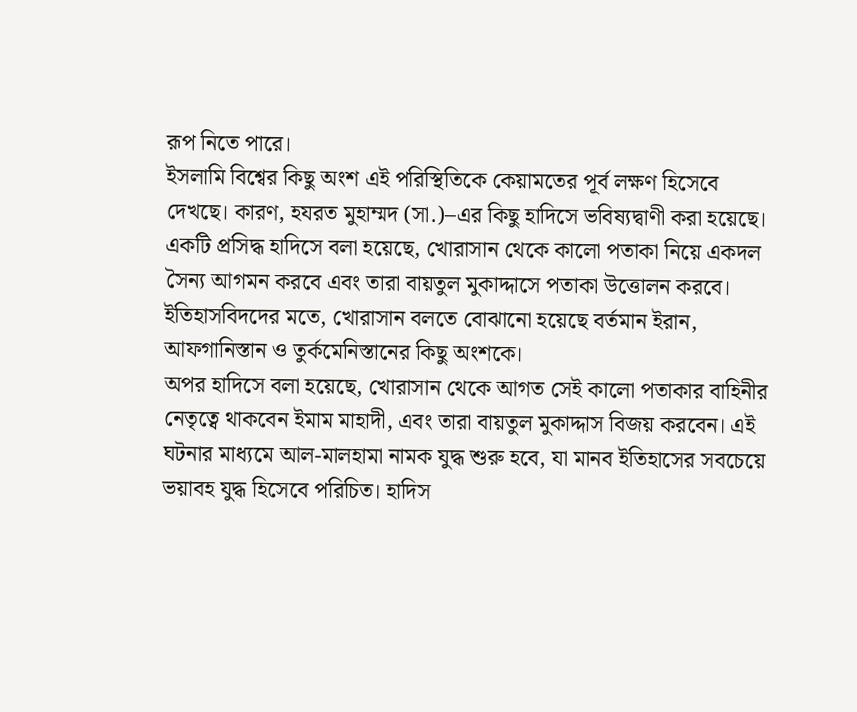রূপ নিতে পারে।
ইসলামি বিশ্বের কিছু অংশ এই পরিস্থিতিকে কেয়ামতের পূর্ব লক্ষণ হিসেবে দেখছে। কারণ, হযরত মুহাম্মদ (সা.)–এর কিছু হাদিসে ভবিষ্যদ্বাণী করা হয়েছে। একটি প্রসিদ্ধ হাদিসে বলা হয়েছে, খোরাসান থেকে কালো পতাকা নিয়ে একদল সৈন্য আগমন করবে এবং তারা বায়তুল মুকাদ্দাসে পতাকা উত্তোলন করবে। ইতিহাসবিদদের মতে, খোরাসান বলতে বোঝানো হয়েছে বর্তমান ইরান, আফগানিস্তান ও তুর্কমেনিস্তানের কিছু অংশকে।
অপর হাদিসে বলা হয়েছে, খোরাসান থেকে আগত সেই কালো পতাকার বাহিনীর নেতৃত্বে থাকবেন ইমাম মাহাদী, এবং তারা বায়তুল মুকাদ্দাস বিজয় করবেন। এই ঘটনার মাধ্যমে আল-মালহামা নামক যুদ্ধ শুরু হবে, যা মানব ইতিহাসের সবচেয়ে ভয়াবহ যুদ্ধ হিসেবে পরিচিত। হাদিস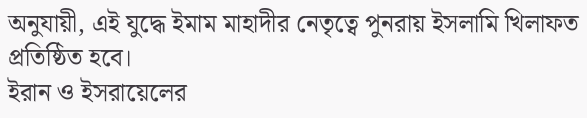অনুযায়ী, এই যুদ্ধে ইমাম মাহাদীর নেতৃত্বে পুনরায় ইসলামি খিলাফত প্রতিষ্ঠিত হবে।
ইরান ও ইসরায়েলের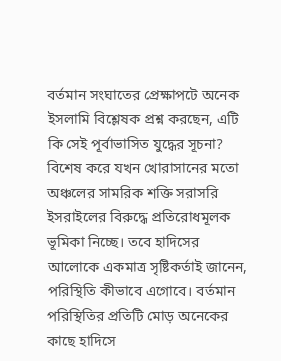বর্তমান সংঘাতের প্রেক্ষাপটে অনেক ইসলামি বিশ্লেষক প্রশ্ন করছেন, এটি কি সেই পূর্বাভাসিত যুদ্ধের সূচনা? বিশেষ করে যখন খোরাসানের মতো অঞ্চলের সামরিক শক্তি সরাসরি ইসরাইলের বিরুদ্ধে প্রতিরোধমূলক ভূমিকা নিচ্ছে। তবে হাদিসের আলোকে একমাত্র সৃষ্টিকর্তাই জানেন, পরিস্থিতি কীভাবে এগোবে। বর্তমান পরিস্থিতির প্রতিটি মোড় অনেকের কাছে হাদিসে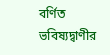বর্ণিত ভবিষ্যদ্বাণীর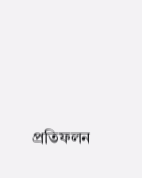প্রতিফলন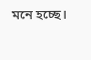মনে হচ্ছে।